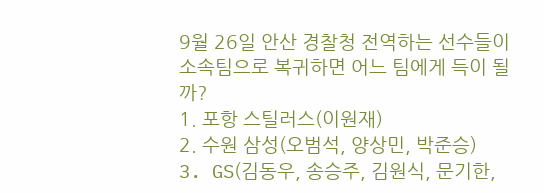9월 26일 안산 경찰청 전역하는 선수들이 소속팀으로 복귀하면 어느 팀에게 득이 될까?
1. 포항 스틸러스(이원재)
2. 수원 삼성(오범석, 양상민, 박준승)
3. GS(김동우, 송승주, 김원식, 문기한,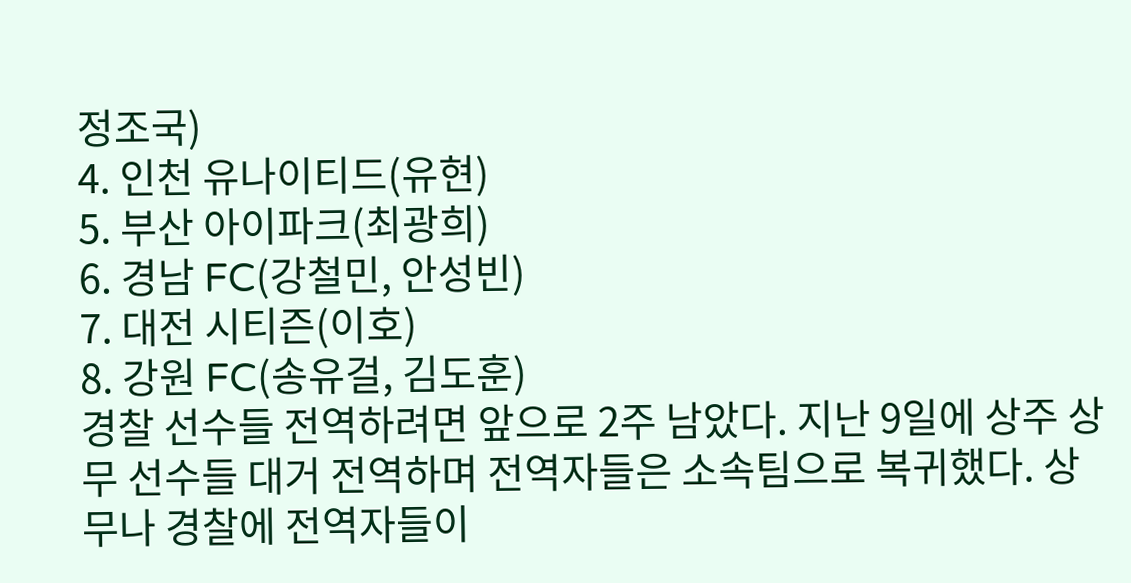정조국)
4. 인천 유나이티드(유현)
5. 부산 아이파크(최광희)
6. 경남 FC(강철민, 안성빈)
7. 대전 시티즌(이호)
8. 강원 FC(송유걸, 김도훈)
경찰 선수들 전역하려면 앞으로 2주 남았다. 지난 9일에 상주 상무 선수들 대거 전역하며 전역자들은 소속팀으로 복귀했다. 상무나 경찰에 전역자들이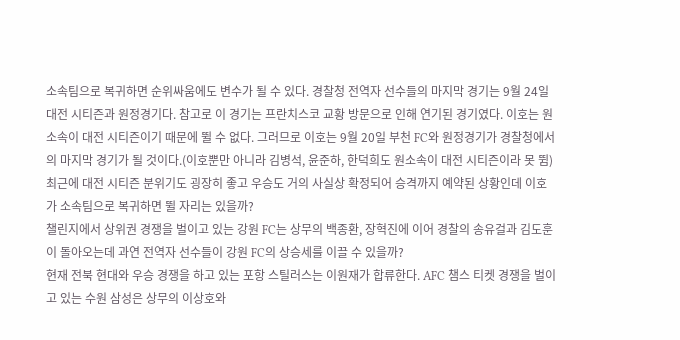소속팀으로 복귀하면 순위싸움에도 변수가 될 수 있다. 경찰청 전역자 선수들의 마지막 경기는 9월 24일 대전 시티즌과 원정경기다. 참고로 이 경기는 프란치스코 교황 방문으로 인해 연기된 경기였다. 이호는 원소속이 대전 시티즌이기 때문에 뛸 수 없다. 그러므로 이호는 9월 20일 부천 FC와 원정경기가 경찰청에서의 마지막 경기가 될 것이다.(이호뿐만 아니라 김병석, 윤준하, 한덕희도 원소속이 대전 시티즌이라 못 뜀) 최근에 대전 시티즌 분위기도 굉장히 좋고 우승도 거의 사실상 확정되어 승격까지 예약된 상황인데 이호가 소속팀으로 복귀하면 뛸 자리는 있을까?
챌린지에서 상위권 경쟁을 벌이고 있는 강원 FC는 상무의 백종환, 장혁진에 이어 경찰의 송유걸과 김도훈이 돌아오는데 과연 전역자 선수들이 강원 FC의 상승세를 이끌 수 있을까?
현재 전북 현대와 우승 경쟁을 하고 있는 포항 스틸러스는 이원재가 합류한다. AFC 챔스 티켓 경쟁을 벌이고 있는 수원 삼성은 상무의 이상호와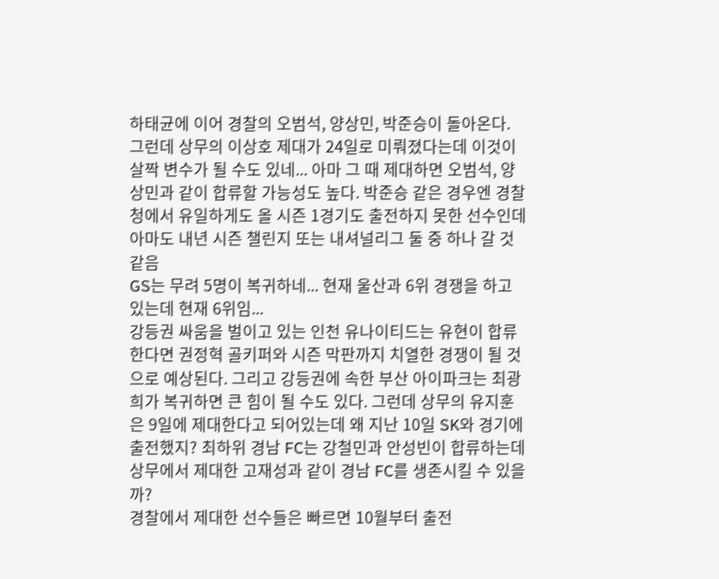하태균에 이어 경찰의 오범석, 양상민, 박준승이 돌아온다. 그런데 상무의 이상호 제대가 24일로 미뤄졌다는데 이것이 살짝 변수가 될 수도 있네... 아마 그 때 제대하면 오범석, 양상민과 같이 합류할 가능성도 높다. 박준승 같은 경우엔 경찰청에서 유일하게도 올 시즌 1경기도 출전하지 못한 선수인데 아마도 내년 시즌 챌린지 또는 내셔널리그 둘 중 하나 갈 것 같음
GS는 무려 5명이 복귀하네... 현재 울산과 6위 경쟁을 하고 있는데 현재 6위임...
강등권 싸움을 벌이고 있는 인천 유나이티드는 유현이 합류한다면 권정혁 골키퍼와 시즌 막판까지 치열한 경쟁이 될 것으로 예상된다. 그리고 강등권에 속한 부산 아이파크는 최광희가 복귀하면 큰 힘이 될 수도 있다. 그런데 상무의 유지훈은 9일에 제대한다고 되어있는데 왜 지난 10일 SK와 경기에 출전했지? 최하위 경남 FC는 강철민과 안성빈이 합류하는데 상무에서 제대한 고재성과 같이 경남 FC를 생존시킬 수 있을까?
경찰에서 제대한 선수들은 빠르면 10월부터 출전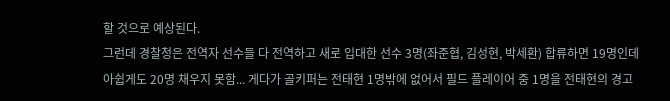할 것으로 예상된다.
그런데 경찰청은 전역자 선수들 다 전역하고 새로 입대한 선수 3명(좌준협, 김성현, 박세환) 합류하면 19명인데 아쉽게도 20명 채우지 못함... 게다가 골키퍼는 전태현 1명밖에 없어서 필드 플레이어 중 1명을 전태현의 경고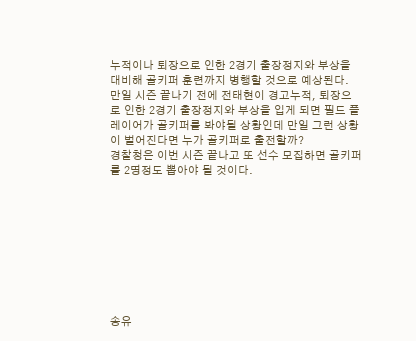누적이나 퇴장으로 인한 2경기 출장정지와 부상을 대비해 골키퍼 훈련까지 병행할 것으로 예상된다. 만일 시즌 끝나기 전에 전태현이 경고누적, 퇴장으로 인한 2경기 출장정지와 부상을 입게 되면 필드 플레이어가 골키퍼를 봐야될 상황인데 만일 그런 상황이 벌어진다면 누가 골키퍼로 출전할까?
경찰청은 이번 시즌 끝나고 또 선수 모집하면 골키퍼를 2명정도 뽑아야 될 것이다.









송유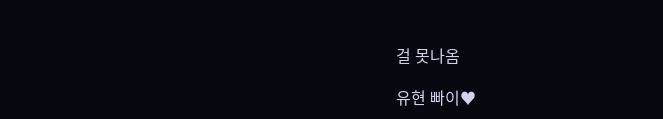걸 못나옴

유현 빠이♥